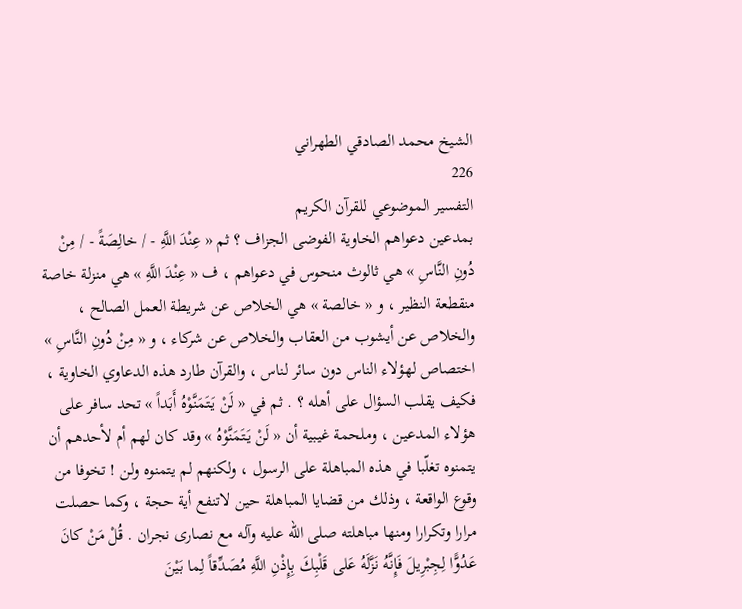الشيخ محمد الصادقي الطهراني
226
التفسير الموضوعي للقرآن الكريم
بمدعين دعواهم الخاوية الفوضى الجزاف ؟ ثم « عِنْدَ اللَّهِ - / خالِصَةً - / مِنْ دُونِ النَّاسِ » هي ثالوث منحوس في دعواهم ، ف « عِنْدَ اللَّهِ » هي منزلة خاصة منقطعة النظير ، و « خالصة » هي الخلاص عن شريطة العمل الصالح ، والخلاص عن أيشوب من العقاب والخلاص عن شركاء ، و « مِنْ دُونِ النَّاسِ » اختصاص لهؤلاء الناس دون سائر لناس ، والقرآن طارد هذه الدعاوي الخاوية ، فكيف يقلب السؤال على أهله ؟ . ثم في « لَنْ يَتَمَنَّوْهُ أَبَداً » تحد سافر على هؤلاء المدعين ، وملحمة غيبية أن « لَنْ يَتَمَنَّوْهُ » وقد كان لهم أم لأحدهم أن يتمنوه تغلّبا في هذه المباهلة على الرسول ، ولكنهم لم يتمنوه ولن ! تخوفا من وقوع الواقعة ، وذلك من قضايا المباهلة حين لاتنفع أية حجة ، وكما حصلت مرارا وتكرارا ومنها مباهلته صلى الله عليه وآله مع نصارى نجران . قُلْ مَنْ كانَ عَدُوًّا لِجِبْرِيلَ فَإِنَّهُ نَزَّلَهُ عَلى قَلْبِكَ بِإِذْنِ اللَّهِ مُصَدِّقاً لِما بَيْنَ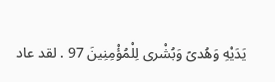يَدَيْهِ وَهُدىً وَبُشْرى لِلْمُؤْمِنِينَ 97 . لقد عاد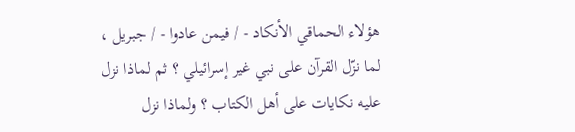هؤلاء الحماقي الأنكاد - / فيمن عادوا - / جبريل ، لما نزّل القرآن على نبي غير إسرائيلي ؟ ثم لماذا نزل عليه نكايات على أهل الكتاب ؟ ولماذا نزل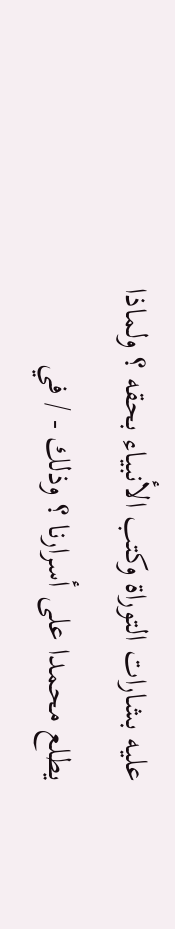عليه بشارات التوراة وكتب الأنبياء بحقه ؟ ولماذا يطلع محمدا على أسرارنا ؟ وذلك - / في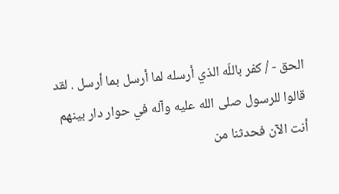الحق - / كفر باللّه الذي أرسله لما أرسل بما أرسل . لقد قالوا للرسول صلى الله عليه وآله في حوار دار بينهم أنت الآن فحدثنا من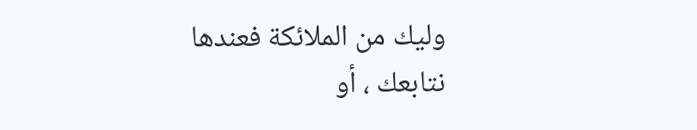وليك من الملائكة فعندها نتابعك ، أو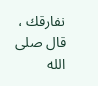نفارقك ، قال صلى الله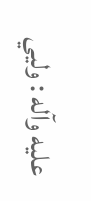عليه وآله : وليي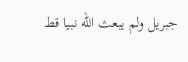جبريل ولم يبعث اللّه نبيا قط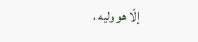إلّا هو وليه ،